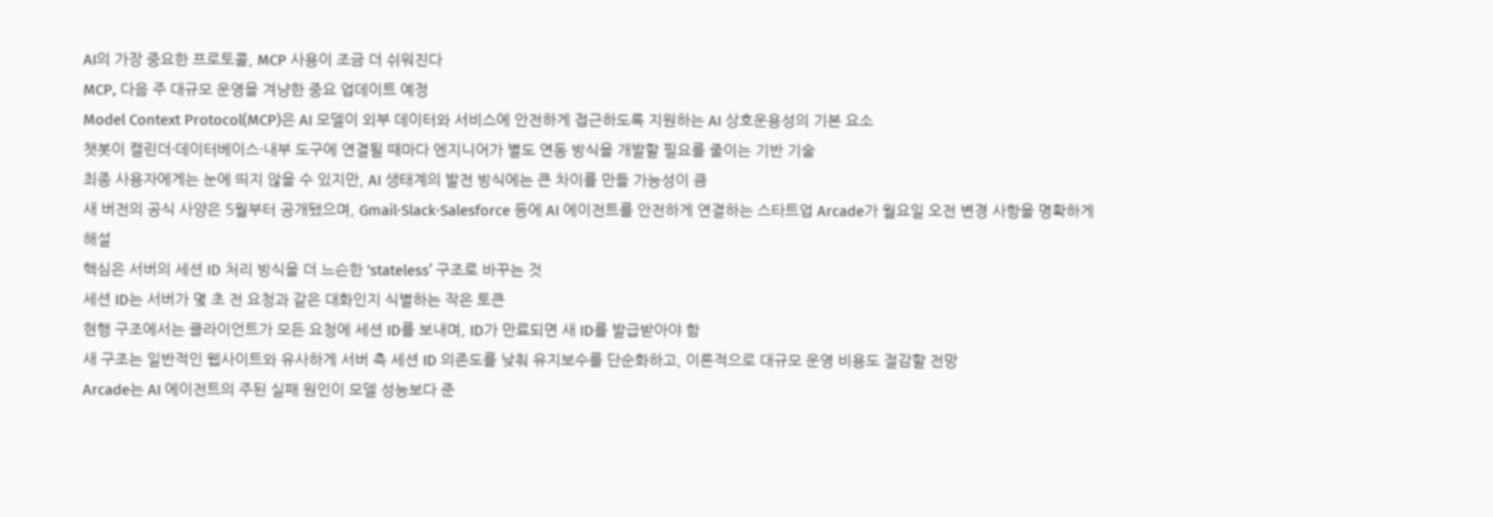AI의 가장 중요한 프로토콜, MCP 사용이 조금 더 쉬워진다
MCP, 다음 주 대규모 운영을 겨냥한 중요 업데이트 예정
Model Context Protocol(MCP)은 AI 모델이 외부 데이터와 서비스에 안전하게 접근하도록 지원하는 AI 상호운용성의 기본 요소
챗봇이 캘린더·데이터베이스·내부 도구에 연결될 때마다 엔지니어가 별도 연동 방식을 개발할 필요를 줄이는 기반 기술
최종 사용자에게는 눈에 띄지 않을 수 있지만, AI 생태계의 발전 방식에는 큰 차이를 만들 가능성이 큼
새 버전의 공식 사양은 5월부터 공개됐으며, Gmail·Slack·Salesforce 등에 AI 에이전트를 안전하게 연결하는 스타트업 Arcade가 월요일 오전 변경 사항을 명확하게 해설
핵심은 서버의 세션 ID 처리 방식을 더 느슨한 ‘stateless’ 구조로 바꾸는 것
세션 ID는 서버가 몇 초 전 요청과 같은 대화인지 식별하는 작은 토큰
현행 구조에서는 클라이언트가 모든 요청에 세션 ID를 보내며, ID가 만료되면 새 ID를 발급받아야 함
새 구조는 일반적인 웹사이트와 유사하게 서버 측 세션 ID 의존도를 낮춰 유지보수를 단순화하고, 이론적으로 대규모 운영 비용도 절감할 전망
Arcade는 AI 에이전트의 주된 실패 원인이 모델 성능보다 준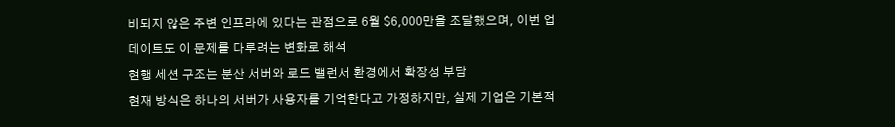비되지 않은 주변 인프라에 있다는 관점으로 6월 $6,000만을 조달했으며, 이번 업데이트도 이 문제를 다루려는 변화로 해석
현행 세션 구조는 분산 서버와 로드 밸런서 환경에서 확장성 부담
현재 방식은 하나의 서버가 사용자를 기억한다고 가정하지만, 실제 기업은 기본적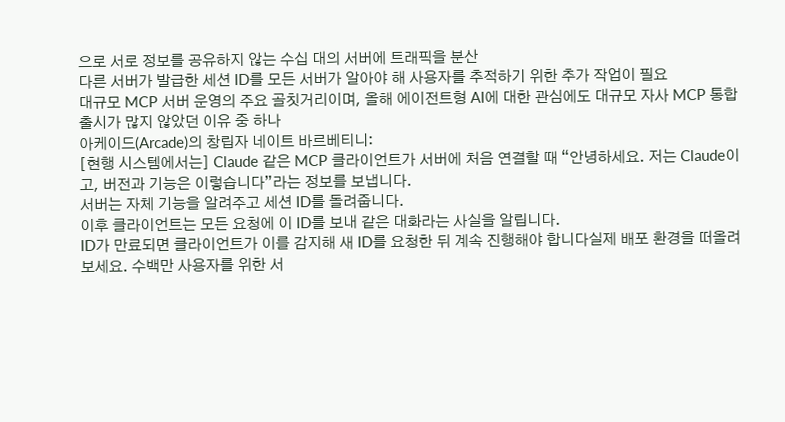으로 서로 정보를 공유하지 않는 수십 대의 서버에 트래픽을 분산
다른 서버가 발급한 세션 ID를 모든 서버가 알아야 해 사용자를 추적하기 위한 추가 작업이 필요
대규모 MCP 서버 운영의 주요 골칫거리이며, 올해 에이전트형 AI에 대한 관심에도 대규모 자사 MCP 통합 출시가 많지 않았던 이유 중 하나
아케이드(Arcade)의 창립자 네이트 바르베티니:
[현행 시스템에서는] Claude 같은 MCP 클라이언트가 서버에 처음 연결할 때 “안녕하세요. 저는 Claude이고, 버전과 기능은 이렇습니다”라는 정보를 보냅니다.
서버는 자체 기능을 알려주고 세션 ID를 돌려줍니다.
이후 클라이언트는 모든 요청에 이 ID를 보내 같은 대화라는 사실을 알립니다.
ID가 만료되면 클라이언트가 이를 감지해 새 ID를 요청한 뒤 계속 진행해야 합니다실제 배포 환경을 떠올려 보세요. 수백만 사용자를 위한 서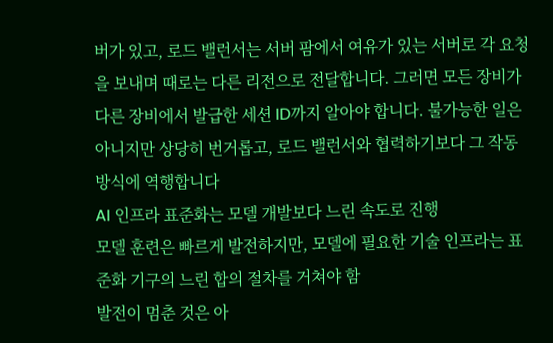버가 있고, 로드 밸런서는 서버 팜에서 여유가 있는 서버로 각 요청을 보내며 때로는 다른 리전으로 전달합니다. 그러면 모든 장비가 다른 장비에서 발급한 세션 ID까지 알아야 합니다. 불가능한 일은 아니지만 상당히 번거롭고, 로드 밸런서와 협력하기보다 그 작동 방식에 역행합니다
AI 인프라 표준화는 모델 개발보다 느린 속도로 진행
모델 훈련은 빠르게 발전하지만, 모델에 필요한 기술 인프라는 표준화 기구의 느린 합의 절차를 거쳐야 함
발전이 멈춘 것은 아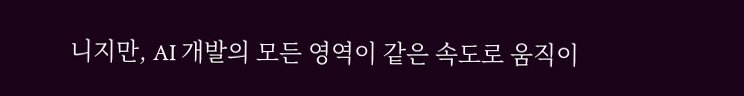니지만, AI 개발의 모든 영역이 같은 속도로 움직이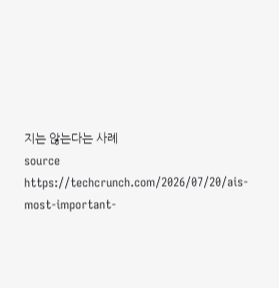지는 않는다는 사례
source https://techcrunch.com/2026/07/20/ais-most-important-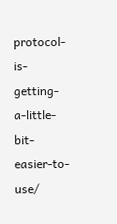protocol-is-getting-a-little-bit-easier-to-use/